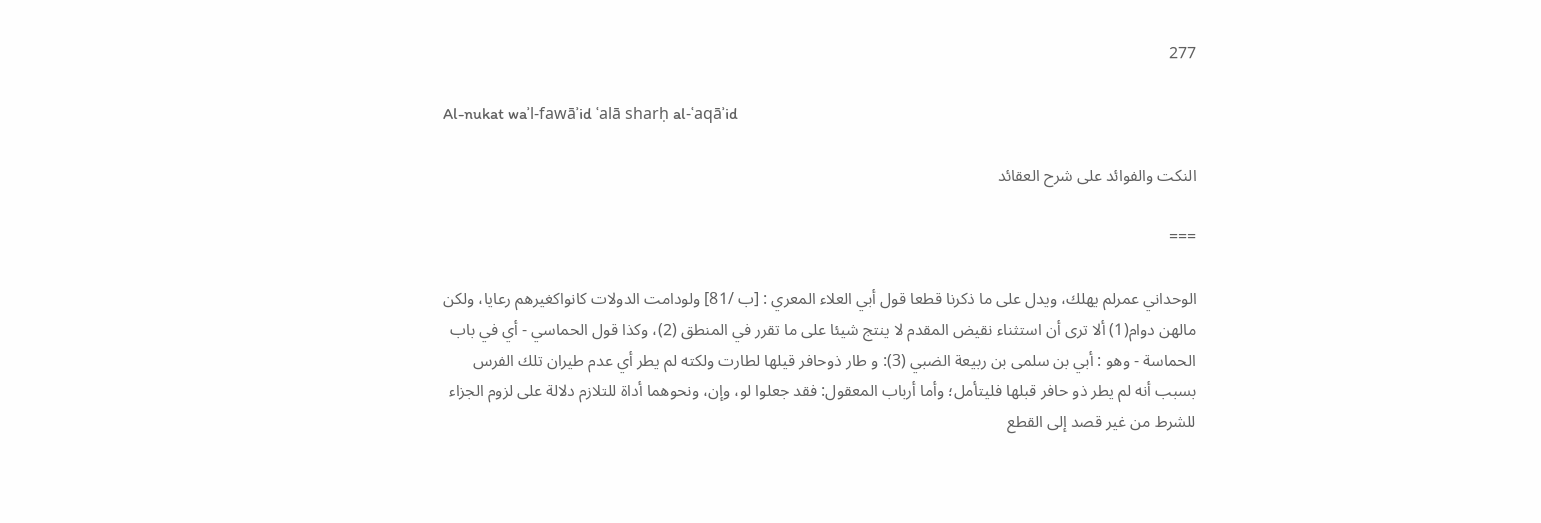277

Al-nukat waʾl-fawāʾid ʿalā sharḥ al-ʿaqāʾid

النكت والفوائد على شرح العقائد

===

الوحداني عمرلم يهلك، ويدل على ما ذكرنا قطعا قول أبي العلاء المعري : [ب /81] ولودامت الدولات كانواكغيرهم رعايا، ولكن مالهن دوام(1) ألا ترى أن استثناء نقيض المقدم لا ينتج شيئا على ما تقرر في المنطق (2)، وكذا قول الحماسي - أي في باب الحماسة - وهو : أبي بن سلمى بن ربيعة الضبي (3): و طار ذوحافر قيلها لطارت ولكته لم يطر أي عدم طيران تلك الفرس بسبب أنه لم يطر ذو حافر قبلها فليتأمل؛ وأما أرباب المعقول: فقد جعلوا لو، وإن، ونحوهما أداة للتلازم دلالة على لزوم الجزاء للشرط من غير قصد إلى القطع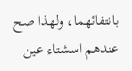بانتفائهما، ولهذا صح عندهم اسشتاء عين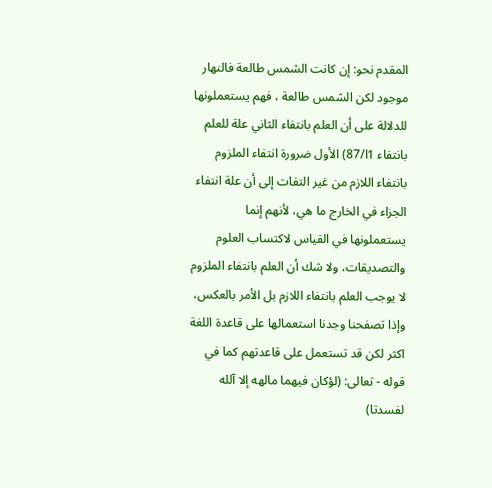المقدم نحو: إن كانت الشمس طالعة فالنهار موجود لكن الشمس طالعة ، فهم يستعملونها للدلالة على أن العلم بانتفاء الثاني علة للعلم بانتفاء 1ا/87) الأول ضرورة انتفاء الملزوم بانتفاء اللازم من غير التفات إلى أن علة انتفاء الجزاء في الخارج ما هي، لأنهم إنما يستعملونها في القياس لاكتساب العلوم والتصديقات، ولا شك أن العلم بانتفاء الملزوم لا يوجب العلم بانتفاء اللازم بل الأمر بالعكس، وإذا تصفحنا وجدنا استعمالها على قاعدة اللغة اكثر لكن قد تستعمل على قاعدتهم كما في قوله - تعالى: (لؤكان فيهما مالهه إلا آلله لفسدتا)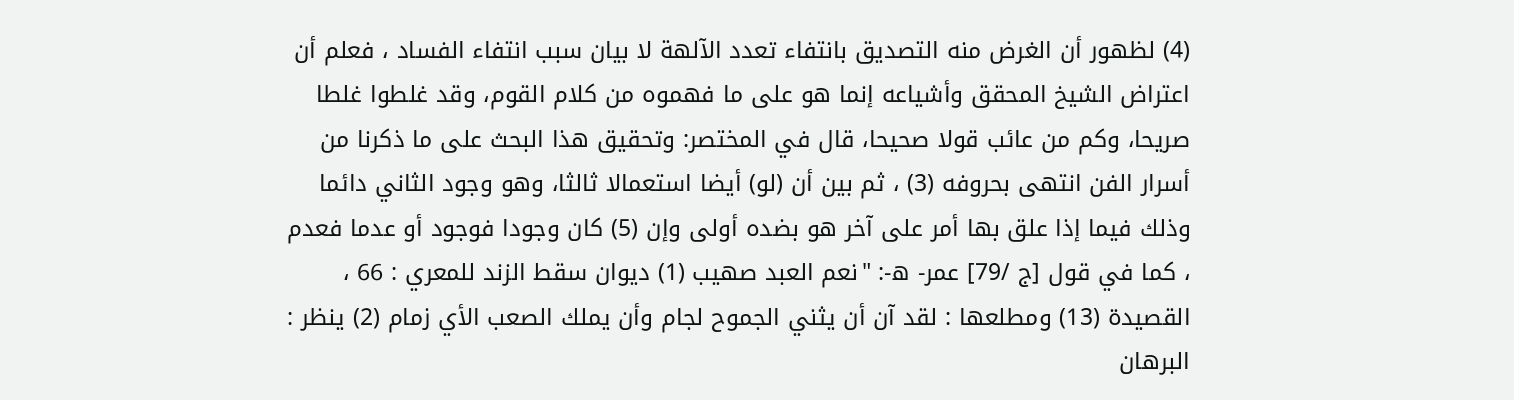(4) لظهور أن الغرض منه التصديق بانتفاء تعدد الآلهة لا بيان سبب انتفاء الفساد ، فعلم أن اعتراض الشيخ المحقق وأشياعه إنما هو على ما فهموه من كلام القوم، وقد غلطوا غلطا صريحا، وكم من عائب قولا صحيحا، قال في المختصر: وتحقيق هذا البحث على ما ذكرنا من أسرار الفن انتهى بحروفه (3) ، ثم بين أن (لو) أيضا استعمالا ثالثا، وهو وجود الثاني دائما وذلك فيما إذا علق بها أمر على آخر هو بضده أولى وإن (5) كان وجودا فوجود أو عدما فعدم ، كما في قول [ج /79] عمر- ه-: "نعم العبد صهيب (1) ديوان سقط الزند للمعري : 66 ، القصيدة (13) ومطلعها : لقد آن أن يثني الجموح لجام وأن يملك الصعب الأي زمام (2) ينظر : البرهان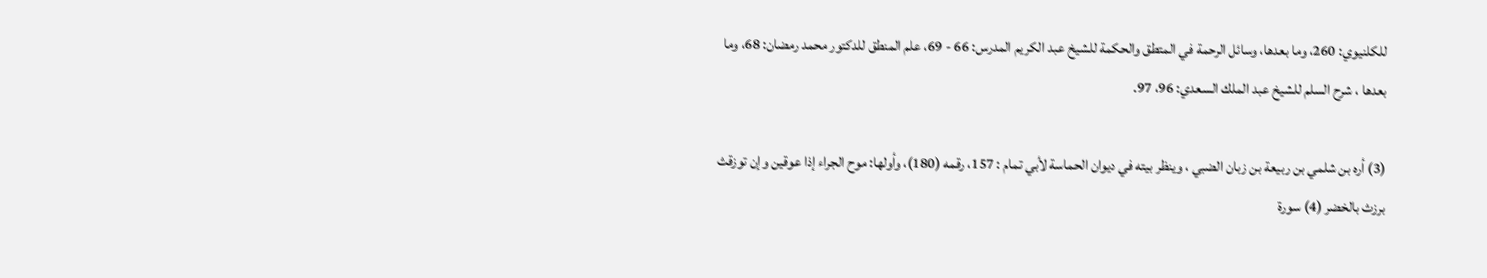للكلنيوي: 260، وما بعدها، وسائل الرحمة في المتطق والحكمة للشيخ عبد الكريم المدرس: 66 - 69، علم المنطق للدكتور محمد رمضان: 68، وما بعدها ، شرح السلم للشيخ عبد الملك السعدي: 96، 97.

(3) أره بن شلمي بن ربيعة بن زبان الضبي ، وينظر بيته في ديوان الحماسة لأبي تمام : 157، رقمه (180)، وأولها: موح الجراء إذا عوقين وإن توزقث برزث بالخضر (4) سورة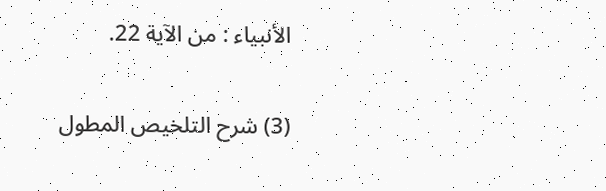الأنبياء : من الآية 22.

(3) شرح التلخيص المطول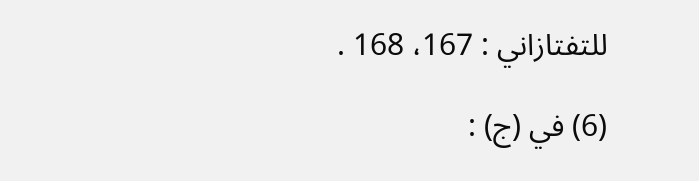للتفتازاني : 167، 168 .

(6) في (ج) :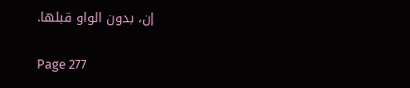إن، بدون الواو قبلها.

Page 277